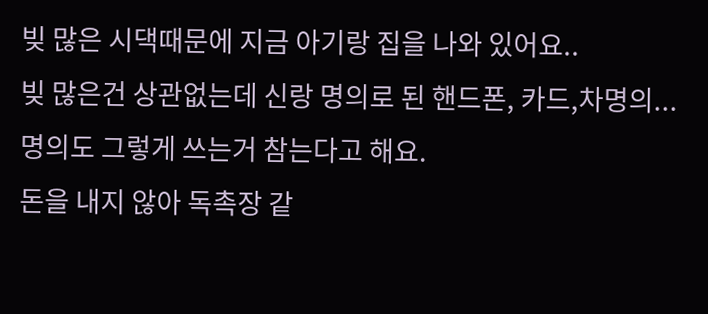빚 많은 시댁때문에 지금 아기랑 집을 나와 있어요..
빚 많은건 상관없는데 신랑 명의로 된 핸드폰, 카드,차명의...
명의도 그렇게 쓰는거 참는다고 해요.
돈을 내지 않아 독촉장 같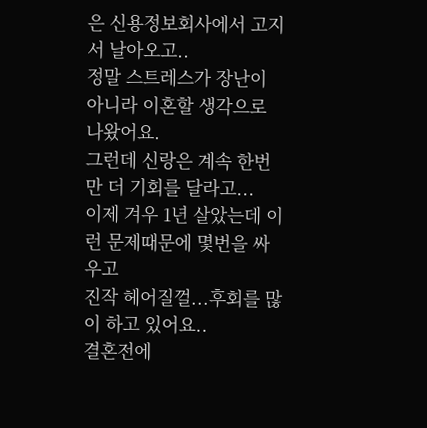은 신용정보회사에서 고지서 날아오고..
정말 스트레스가 장난이 아니라 이혼할 생각으로 나왔어요.
그런데 신랑은 계속 한번만 더 기회를 달라고...
이제 겨우 1년 살았는데 이런 문제때문에 몇번을 싸우고
진작 헤어질껄...후회를 많이 하고 있어요..
결혼전에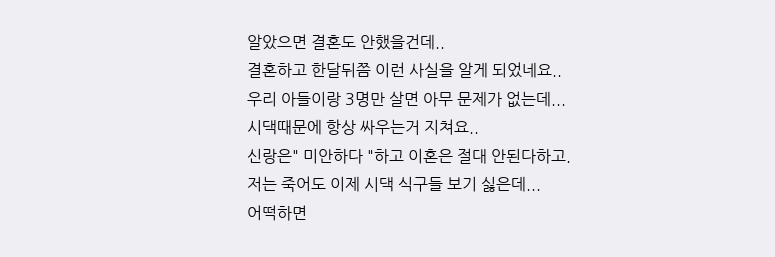알았으면 결혼도 안했을건데..
결혼하고 한달뒤쯤 이런 사실을 알게 되었네요..
우리 아들이랑 3명만 살면 아무 문제가 없는데...
시댁때문에 항상 싸우는거 지쳐요..
신랑은" 미안하다 "하고 이혼은 절대 안된다하고.
저는 죽어도 이제 시댁 식구들 보기 싫은데...
어떡하면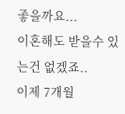좋을까요...
이혼해도 받을수 있는건 없겠죠..
이제 7개월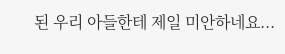된 우리 아들한테 제일 미안하네요...